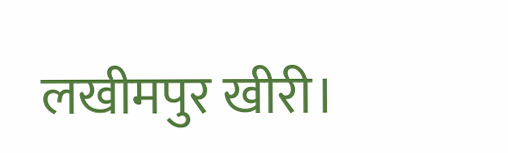लखीमपुर खीरी।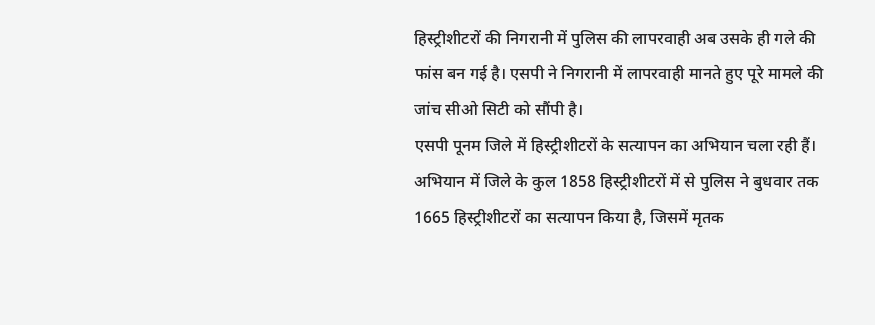हिस्ट्रीशीटरों की निगरानी में पुलिस की लापरवाही अब उसके ही गले की फांस बन गई है। एसपी ने निगरानी में लापरवाही मानते हुए पूरे मामले की जांच सीओ सिटी को सौंपी है।
एसपी पूनम जिले में हिस्ट्रीशीटरों के सत्यापन का अभियान चला रही हैं। अभियान में जिले के कुल 1858 हिस्ट्रीशीटरों में से पुलिस ने बुधवार तक 1665 हिस्ट्रीशीटरों का सत्यापन किया है, जिसमें मृतक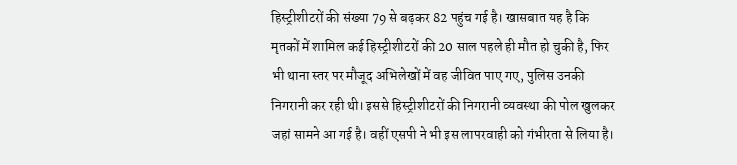हिस्ट्रीशीटरों की संख्या 79 से बढ़कर 82 पहुंच गई है। खासबात यह है कि मृतकों में शामिल कई हिस्ट्रीशीटरों की 20 साल पहले ही मौत हो चुकी है, फिर भी थाना स्तर पर मौजूद अभिलेखों में वह जीवित पाए गए, पुलिस उनकी निगरानी कर रही थी। इससे हिस्ट्रीशीटरों की निगरानी व्यवस्था की पोल खुलकर जहां सामने आ गई है। वहीं एसपी ने भी इस लापरवाही को गंभीरता से लिया है।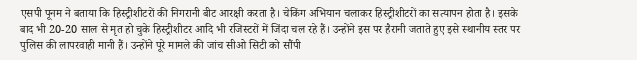एसपी पूनम ने बताया कि हिस्ट्रीशीटरों की निगरानी बीट आरक्षी करता है। चेकिंग अभियान चलाकर हिस्ट्रीशीटरों का सत्यापन होता है। इसके बाद भी 20-20 साल से मृत हो चुके हिस्ट्रीशीटर आदि भी रजिस्टरों में जिंदा चल रहे हैं। उन्होंने इस पर हैरानी जताते हुए इसे स्थानीय स्तर पर पुलिस की लापरवाही मानी हैं। उन्होंने पूरे मामले की जांच सीओ सिटी को सौंपी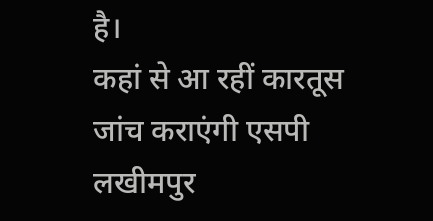है।
कहां से आ रहीं कारतूस जांच कराएंगी एसपी
लखीमपुर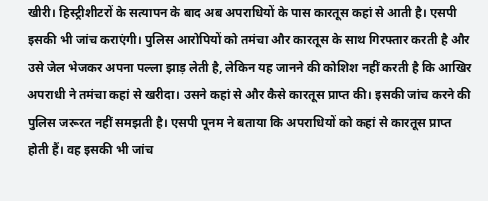खीरी। हिस्ट्रीशीटरों के सत्यापन के बाद अब अपराधियों के पास कारतूस कहां से आती है। एसपी इसकी भी जांच कराएंगी। पुलिस आरोपियों को तमंचा और कारतूस के साथ गिरफ्तार करती है और उसे जेल भेजकर अपना पल्ला झाड़ लेती है, लेकिन यह जानने की कोशिश नहीं करती है कि आखिर अपराधी ने तमंचा कहां से खरीदा। उसने कहां से और कैसे कारतूस प्राप्त की। इसकी जांच करने की पुलिस जरूरत नहीं समझती है। एसपी पूनम ने बताया कि अपराधियों को कहां से कारतूस प्राप्त होती हैं। वह इसकी भी जांच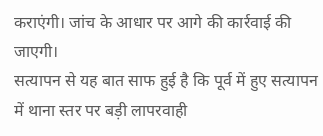कराएंगी। जांच के आधार पर आगे की कार्रवाई की जाएगी।
सत्यापन से यह बात साफ हुई है कि पूर्व में हुए सत्यापन में थाना स्तर पर बड़ी लापरवाही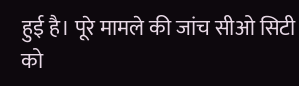हुई है। पूरे मामले की जांच सीओ सिटी को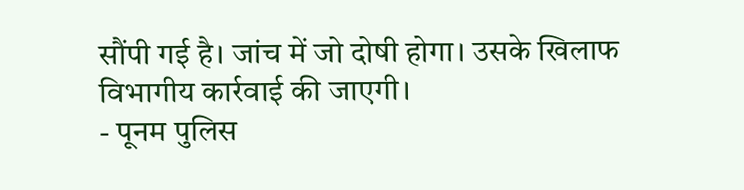सौंपी गई है। जांच में जो दोषी होगा। उसके खिलाफ विभागीय कार्रवाई की जाएगी।
- पूनम पुलिस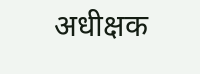अधीक्षक